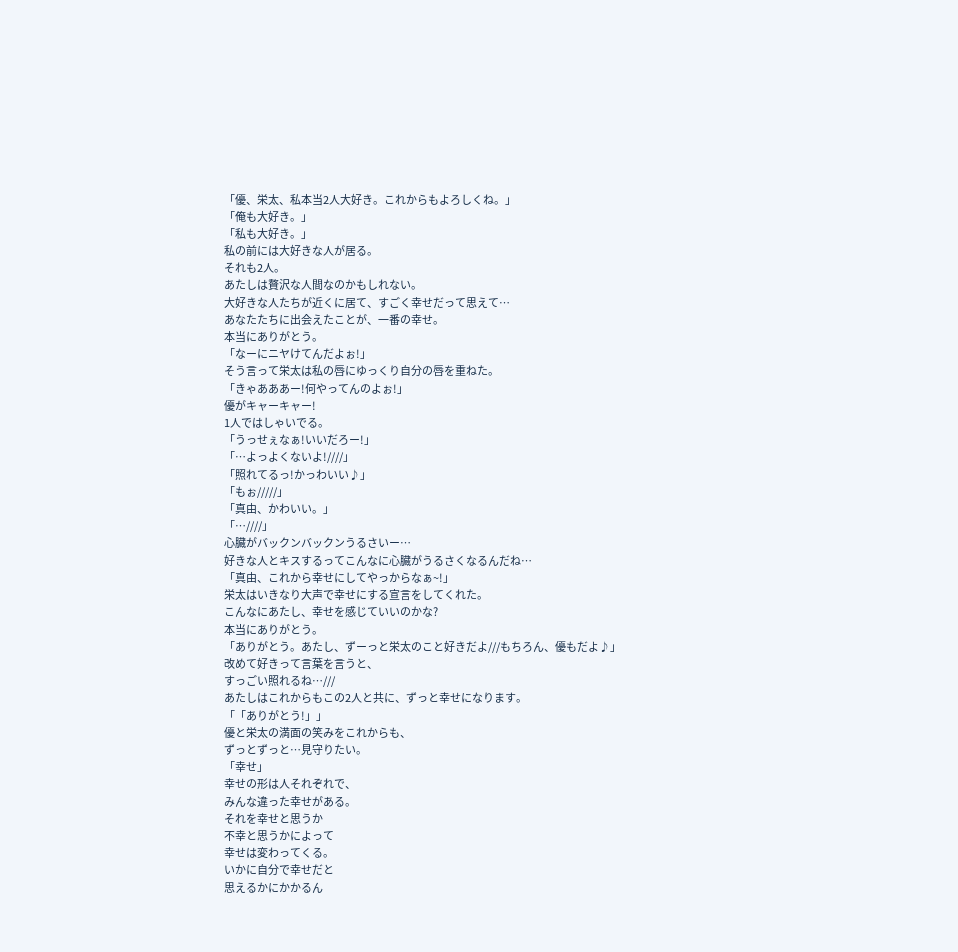「優、栄太、私本当2人大好き。これからもよろしくね。」
「俺も大好き。」
「私も大好き。」
私の前には大好きな人が居る。
それも2人。
あたしは贅沢な人間なのかもしれない。
大好きな人たちが近くに居て、すごく幸せだって思えて…
あなたたちに出会えたことが、一番の幸せ。
本当にありがとう。
「なーにニヤけてんだよぉ!」
そう言って栄太は私の唇にゆっくり自分の唇を重ねた。
「きゃあああー!何やってんのよぉ!」
優がキャーキャー!
1人ではしゃいでる。
「うっせぇなぁ!いいだろー!」
「…よっよくないよ!////」
「照れてるっ!かっわいい♪」
「もぉ/////」
「真由、かわいい。」
「…////」
心臓がバックンバックンうるさいー…
好きな人とキスするってこんなに心臓がうるさくなるんだね…
「真由、これから幸せにしてやっからなぁ~!」
栄太はいきなり大声で幸せにする宣言をしてくれた。
こんなにあたし、幸せを感じていいのかな?
本当にありがとう。
「ありがとう。あたし、ずーっと栄太のこと好きだよ///もちろん、優もだよ♪」
改めて好きって言葉を言うと、
すっごい照れるね…///
あたしはこれからもこの2人と共に、ずっと幸せになります。
「「ありがとう!」」
優と栄太の満面の笑みをこれからも、
ずっとずっと…見守りたい。
「幸せ」
幸せの形は人それぞれで、
みんな違った幸せがある。
それを幸せと思うか
不幸と思うかによって
幸せは変わってくる。
いかに自分で幸せだと
思えるかにかかるん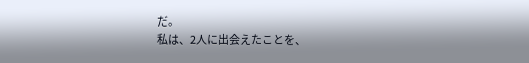だ。
私は、2人に出会えたことを、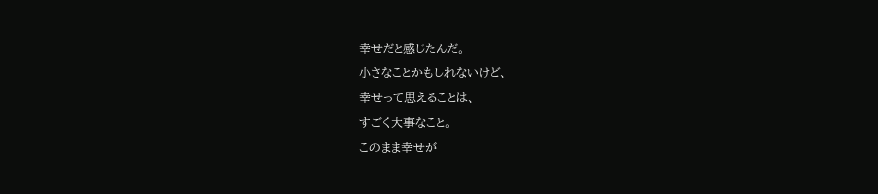幸せだと感じたんだ。
小さなことかもしれないけど、
幸せって思えることは、
すごく大事なこと。
このまま幸せが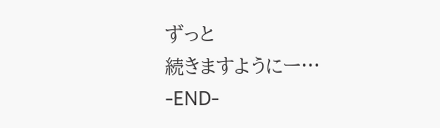ずっと
続きますようにー…
-END-